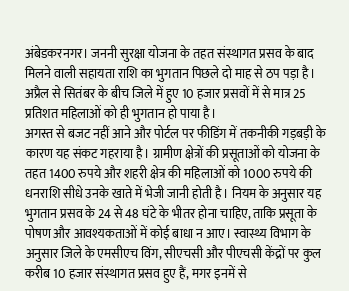अंबेडकरनगर। जननी सुरक्षा योजना के तहत संस्थागत प्रसव के बाद मिलने वाली सहायता राशि का भुगतान पिछले दो माह से ठप पड़ा है। अप्रैल से सितंबर के बीच जिले में हुए 10 हजार प्रसवों में से मात्र 25 प्रतिशत महिलाओं को ही भुगतान हो पाया है।
अगस्त से बजट नहीं आने और पोर्टल पर फीडिंग में तकनीकी गड़बड़ी के कारण यह संकट गहराया है। ग्रामीण क्षेत्रों की प्रसूताओं को योजना के तहत 1400 रुपये और शहरी क्षेत्र की महिलाओं को 1000 रुपये की धनराशि सीधे उनके खाते में भेजी जानी होती है। नियम के अनुसार यह भुगतान प्रसव के 24 से 48 घंटे के भीतर होना चाहिए, ताकि प्रसूता के पोषण और आवश्यकताओं में कोई बाधा न आए। स्वास्थ्य विभाग के अनुसार जिले के एमसीएच विंग, सीएचसी और पीएचसी केंद्रों पर कुल करीब 10 हजार संस्थागत प्रसव हुए हैं, मगर इनमें से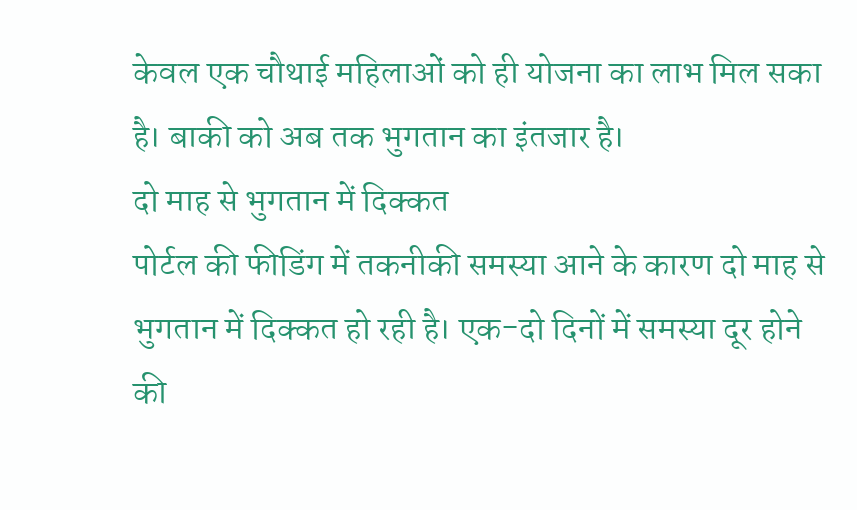केवल एक चौथाई महिलाओं को ही योजना का लाभ मिल सका है। बाकी को अब तक भुगतान का इंतजार है।
दो माह से भुगतान में दिक्कत
पोर्टल की फीडिंग में तकनीकी समस्या आने के कारण दो माह से भुगतान में दिक्कत हो रही है। एक-दो दिनों में समस्या दूर होने की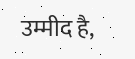उम्मीद है,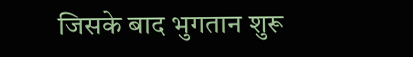जिसके बाद भुगतान शुरू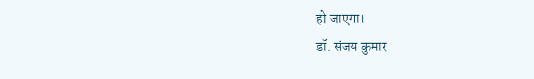हो जाएगा।
डॉ. संजय कुमार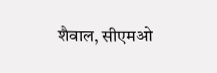शैवाल, सीएमओ